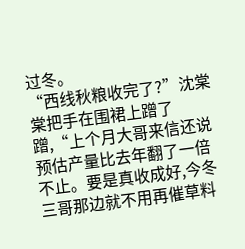过冬。
“西线秋粮收完了?”沈棠棠把手在围裙上蹭了蹭,“上个月大哥来信还说预估产量比去年翻了一倍不止。要是真收成好,今冬三哥那边就不用再催草料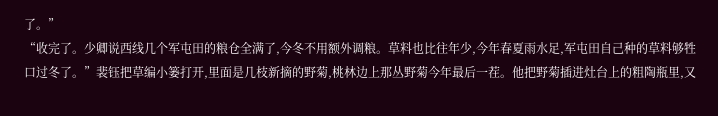了。”
“收完了。少卿说西线几个军屯田的粮仓全满了,今冬不用额外调粮。草料也比往年少,今年春夏雨水足,军屯田自己种的草料够牲口过冬了。”裴钰把草编小篓打开,里面是几枝新摘的野菊,桃林边上那丛野菊今年最后一茬。他把野菊插进灶台上的粗陶瓶里,又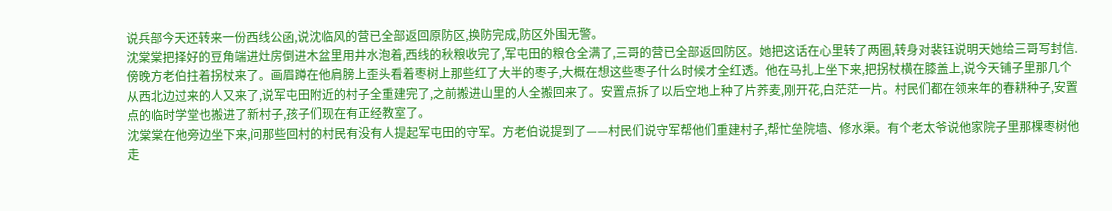说兵部今天还转来一份西线公函,说沈临风的营已全部返回原防区,换防完成,防区外围无警。
沈棠棠把择好的豆角端进灶房倒进木盆里用井水泡着,西线的秋粮收完了,军屯田的粮仓全满了,三哥的营已全部返回防区。她把这话在心里转了两圈,转身对裴钰说明天她给三哥写封信.
傍晚方老伯拄着拐杖来了。画眉蹲在他肩膀上歪头看着枣树上那些红了大半的枣子,大概在想这些枣子什么时候才全红透。他在马扎上坐下来,把拐杖横在膝盖上,说今天铺子里那几个从西北边过来的人又来了,说军屯田附近的村子全重建完了,之前搬进山里的人全搬回来了。安置点拆了以后空地上种了片荞麦,刚开花,白茫茫一片。村民们都在领来年的春耕种子,安置点的临时学堂也搬进了新村子,孩子们现在有正经教室了。
沈棠棠在他旁边坐下来,问那些回村的村民有没有人提起军屯田的守军。方老伯说提到了——村民们说守军帮他们重建村子,帮忙垒院墙、修水渠。有个老太爷说他家院子里那棵枣树他走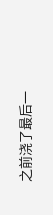之前浇了最后一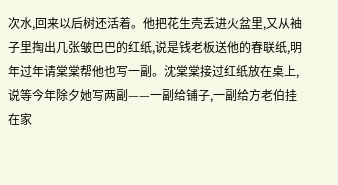次水,回来以后树还活着。他把花生壳丢进火盆里,又从袖子里掏出几张皱巴巴的红纸,说是钱老板送他的春联纸,明年过年请棠棠帮他也写一副。沈棠棠接过红纸放在桌上,说等今年除夕她写两副——一副给铺子,一副给方老伯挂在家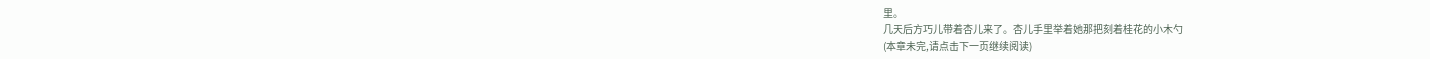里。
几天后方巧儿带着杏儿来了。杏儿手里举着她那把刻着桂花的小木勺
(本章未完,请点击下一页继续阅读)